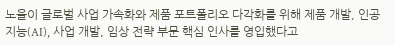노을이 글로벌 사업 가속화와 제품 포트폴리오 다각화를 위해 제품 개발, 인공지능(AI), 사업 개발, 임상 전략 부문 핵심 인사를 영입했다고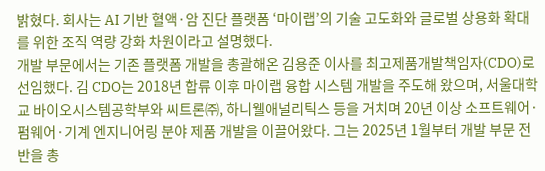밝혔다. 회사는 AI 기반 혈액·암 진단 플랫폼 ‘마이랩’의 기술 고도화와 글로벌 상용화 확대를 위한 조직 역량 강화 차원이라고 설명했다.
개발 부문에서는 기존 플랫폼 개발을 총괄해온 김용준 이사를 최고제품개발책임자(CDO)로 선임했다. 김 CDO는 2018년 합류 이후 마이랩 융합 시스템 개발을 주도해 왔으며, 서울대학교 바이오시스템공학부와 씨트론㈜, 하니웰애널리틱스 등을 거치며 20년 이상 소프트웨어·펌웨어·기계 엔지니어링 분야 제품 개발을 이끌어왔다. 그는 2025년 1월부터 개발 부문 전반을 총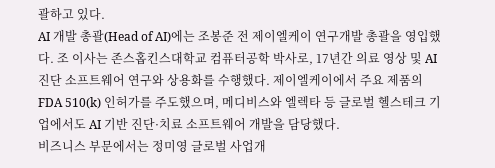괄하고 있다.
AI 개발 총괄(Head of AI)에는 조봉준 전 제이엘케이 연구개발 총괄을 영입했다. 조 이사는 존스홉킨스대학교 컴퓨터공학 박사로, 17년간 의료 영상 및 AI 진단 소프트웨어 연구와 상용화를 수행했다. 제이엘케이에서 주요 제품의 FDA 510(k) 인허가를 주도했으며, 메디비스와 엘렉타 등 글로벌 헬스테크 기업에서도 AI 기반 진단·치료 소프트웨어 개발을 담당했다.
비즈니스 부문에서는 정미영 글로벌 사업개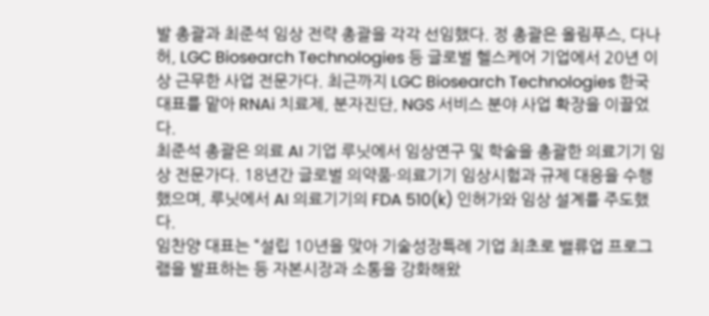발 총괄과 최준석 임상 전략 총괄을 각각 선임했다. 정 총괄은 올림푸스, 다나허, LGC Biosearch Technologies 등 글로벌 헬스케어 기업에서 20년 이상 근무한 사업 전문가다. 최근까지 LGC Biosearch Technologies 한국 대표를 맡아 RNAi 치료제, 분자진단, NGS 서비스 분야 사업 확장을 이끌었다.
최준석 총괄은 의료 AI 기업 루닛에서 임상연구 및 학술을 총괄한 의료기기 임상 전문가다. 18년간 글로벌 의약품·의료기기 임상시험과 규제 대응을 수행했으며, 루닛에서 AI 의료기기의 FDA 510(k) 인허가와 임상 설계를 주도했다.
임찬양 대표는 “설립 10년을 맞아 기술성장특례 기업 최초로 밸류업 프로그램을 발표하는 등 자본시장과 소통을 강화해왔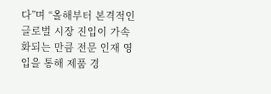다”며 “올해부터 본격적인 글로벌 시장 진입이 가속화되는 만큼 전문 인재 영입을 통해 제품 경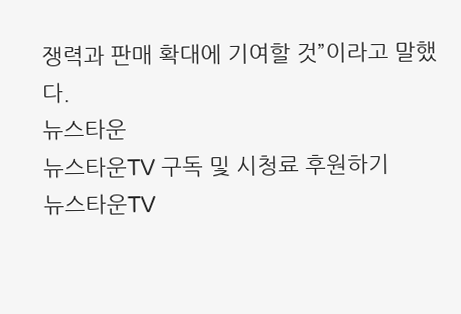쟁력과 판매 확대에 기여할 것”이라고 말했다.
뉴스타운
뉴스타운TV 구독 및 시청료 후원하기
뉴스타운TV